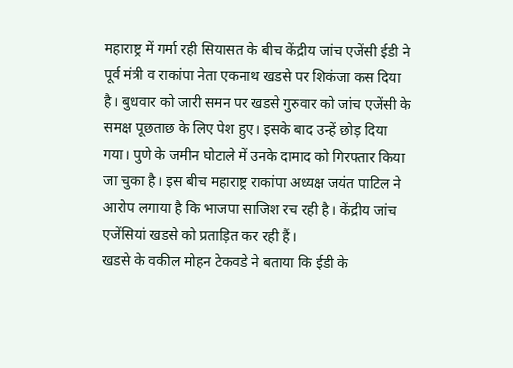महाराष्ट्र में गर्मा रही सियासत के बीच केंद्रीय जांच एजेंसी ईडी ने पूर्व मंत्री व राकांपा नेता एकनाथ खडसे पर शिकंजा कस दिया है। बुधवार को जारी समन पर खडसे गुरुवार को जांच एजेंसी के समक्ष पूछताछ के लिए पेश हुए। इसके बाद उन्हें छोड़ दिया गया। पुणे के जमीन घोटाले में उनके दामाद को गिरफ्तार किया जा चुका है। इस बीच महाराष्ट्र राकांपा अध्यक्ष जयंत पाटिल ने आरोप लगाया है कि भाजपा साजिश रच रही है। केंद्रीय जांच एजेंसियां खडसे को प्रताड़ित कर रही हैं।
खडसे के वकील मोहन टेकवडे ने बताया कि ईडी के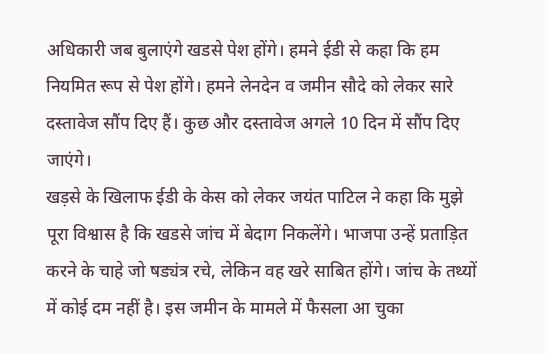अधिकारी जब बुलाएंगे खडसे पेश होंगे। हमने ईडी से कहा कि हम नियमित रूप से पेश होंगे। हमने लेनदेन व जमीन सौदे को लेकर सारे दस्तावेज सौंप दिए हैं। कुछ और दस्तावेज अगले 10 दिन में सौंप दिए जाएंगे।
खड़से के खिलाफ ईडी के केस को लेकर जयंत पाटिल ने कहा कि मुझे पूरा विश्वास है कि खडसे जांच में बेदाग निकलेंगे। भाजपा उन्हें प्रताड़ित करने के चाहे जो षड्यंत्र रचे, लेकिन वह खरे साबित होंगे। जांच के तथ्यों में कोई दम नहीं है। इस जमीन के मामले में फैसला आ चुका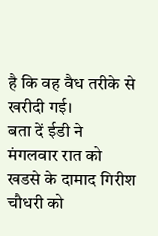है कि वह वैध तरीके से खरीदी गई।
बता दें ईडी ने मंगलवार रात को खडसे के दामाद गिरीश चौधरी को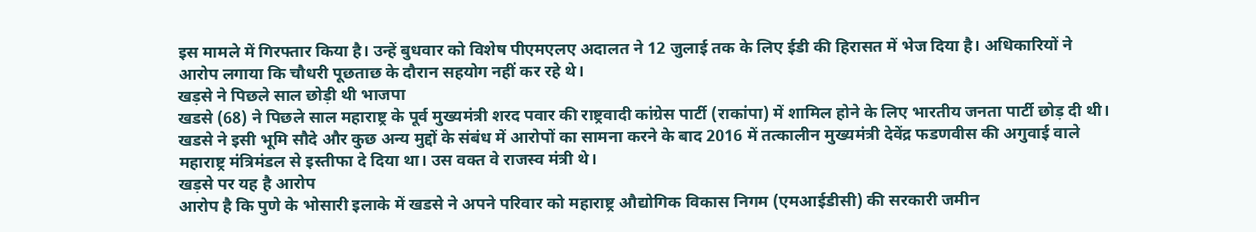इस मामले में गिरफ्तार किया है। उन्हें बुधवार को विशेष पीएमएलए अदालत ने 12 जुलाई तक के लिए ईडी की हिरासत में भेज दिया है। अधिकारियों ने आरोप लगाया कि चौधरी पूछताछ के दौरान सहयोग नहीं कर रहे थे।
खड़से ने पिछले साल छोड़ी थी भाजपा
खडसे (68) ने पिछले साल महाराष्ट्र के पूर्व मुख्यमंत्री शरद पवार की राष्ट्रवादी कांग्रेस पार्टी (राकांपा) में शामिल होने के लिए भारतीय जनता पार्टी छोड़ दी थी। खडसे ने इसी भूमि सौदे और कुछ अन्य मुद्दों के संबंध में आरोपों का सामना करने के बाद 2016 में तत्कालीन मुख्यमंत्री देवेंद्र फडणवीस की अगुवाई वाले महाराष्ट्र मंत्रिमंडल से इस्तीफा दे दिया था। उस वक्त वे राजस्व मंत्री थे।
खड़से पर यह है आरोप
आरोप है कि पुणे के भोसारी इलाके में खडसे ने अपने परिवार को महाराष्ट्र औद्योगिक विकास निगम (एमआईडीसी) की सरकारी जमीन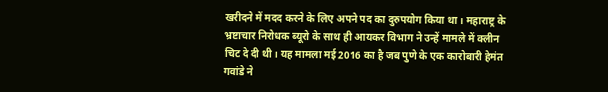खरीदने में मदद करने के लिए अपने पद का दुरुपयोग किया था। महाराष्ट्र के भ्रष्टाचार निरोधक ब्यूरो के साथ ही आयकर विभाग ने उन्हें मामले में क्लीन चिट दे दी थी। यह मामला मई 2016 का है जब पुणे के एक कारोबारी हेमंत गवांडे ने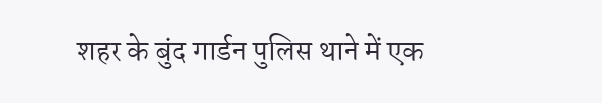शहर के बुंद गार्डन पुलिस थाने में एक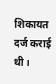शिकायत दर्ज कराई थी।